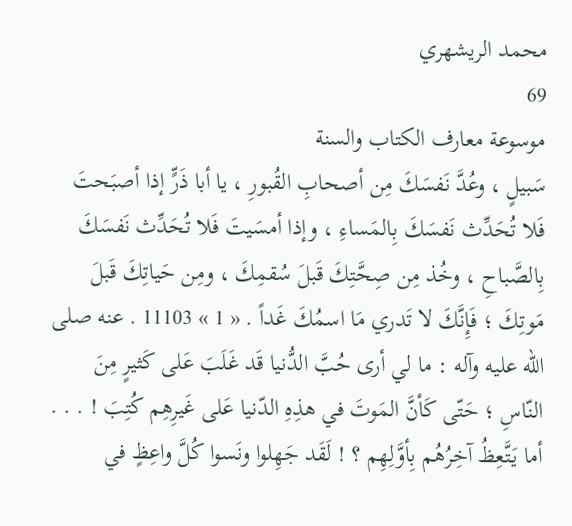محمد الريشهري
69
موسوعة معارف الكتاب والسنة
سَبيلٍ ، وعُدَّ نَفسَكَ مِن أصحابِ القُبورِ ، يا أبا ذَرٍّ إذا أصبَحتَ فَلا تُحَدِّث نَفسَكَ بِالمَساءِ ، وإذا أمسَيتَ فَلا تُحَدِّث نَفسَكَ بِالصَّباحِ ، وخُذ مِن صِحَّتِكَ قَبلَ سُقمِكَ ، ومِن حَياتِكَ قَبلَ مَوتِكَ ؛ فَإِنَّكَ لا تَدري مَا اسمُكَ غَداً . « 1 » 11103 . عنه صلى الله عليه وآله : ما لي أرى حُبَّ الدُّنيا قَد غَلَبَ عَلى كَثيرٍ مِنَ النّاسِ ؛ حَتّى كَأنَّ المَوتَ في هذِهِ الدّنيا عَلى غَيرِهِم كُتِبَ ! . . . أما يَتَّعِظُ آخِرُهُم بِأوَّلِهِم ؟ ! لَقَد جَهِلوا ونَسوا كُلَّ واعِظٍ في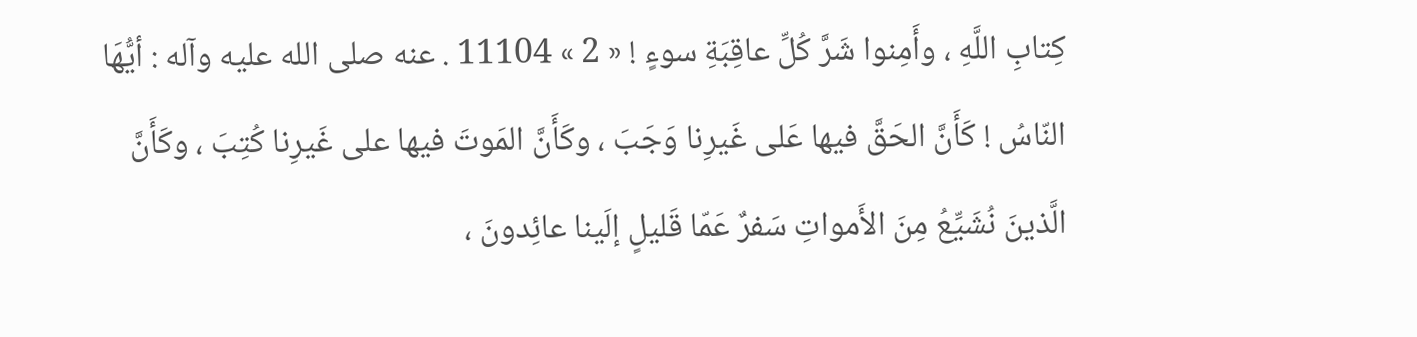كِتابِ اللَّهِ ، وأَمِنوا شَرَّ كُلِّ عاقِبَةِ سوءٍ ! « 2 » 11104 . عنه صلى الله عليه وآله : أيُّهَا النّاسُ ! كَأَنَّ الحَقَّ فيها عَلى غَيرِنا وَجَبَ ، وكَأَنَّ المَوتَ فيها على غَيرِنا كُتِبَ ، وكَأَنَّ الَّذينَ نُشَيِّعُ مِنَ الأَمواتِ سَفرٌ عَمّا قَليلٍ إلَينا عائِدونَ ،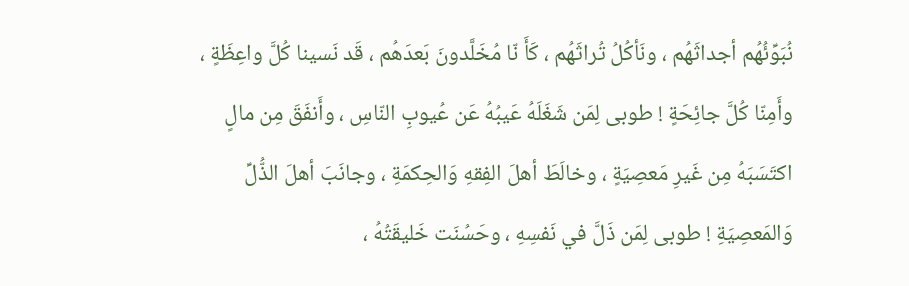نُبَوِّئُهُم أجداثَهُم ، ونَأكُلُ تُراثَهُم ، كَأَ نّا مُخَلَّدونَ بَعدَهُم ، قَد نَسينا كُلَّ واعِظَةٍ ، وأَمِنّا كُلَّ جائِحَةٍ ! طوبى لِمَن شَغَلَهُ عَيبُهُ عَن عُيوبِ النّاسِ ، وأَنفَقَ مِن مالٍ اكتَسَبَهُ مِن غَيرِ مَعصِيَةٍ ، وخالَطَ أهلَ الفِقهِ وَالحِكمَةِ ، وجانَبَ أهلَ الذُّلِّ وَالمَعصِيَةِ ! طوبى لِمَن ذَلَّ في نَفسِهِ ، وحَسُنَت خَليقَتُهُ ،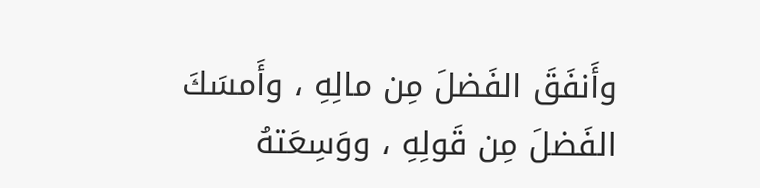وأَنفَقَ الفَضلَ مِن مالِهِ ، وأَمسَكَ الفَضلَ مِن قَولِهِ ، ووَسِعَتهُ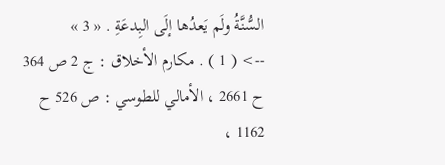السُّنَّةُ ولَم يَعدُها إلَى البِدعَةِ . « 3 »
--> ( 1 ) . مكارم الأخلاق : ج 2 ص 364 ح 2661 ، الأمالي للطوسي : ص 526 ح 1162 ،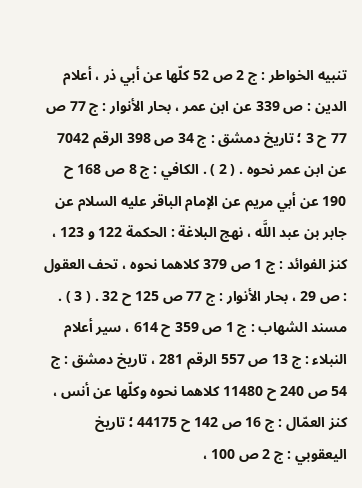تنبيه الخواطر : ج 2 ص 52 كلّها عن أبي ذر ، أعلام الدين : ص 339 عن ابن عمر ، بحار الأنوار : ج 77 ص 77 ح 3 ؛ تاريخ دمشق : ج 34 ص 398 الرقم 7042 عن ابن عمر نحوه . ( 2 ) . الكافي : ج 8 ص 168 ح 190 عن أبي مريم عن الإمام الباقر عليه السلام عن جابر بن عبد اللَّه ، نهج البلاغة : الحكمة 122 و 123 ، كنز الفوائد : ج 1 ص 379 كلاهما نحوه ، تحف العقول : ص 29 ، بحار الأنوار : ج 77 ص 125 ح 32 . ( 3 ) . مسند الشهاب : ج 1 ص 359 ح 614 ، سير أعلام النبلاء : ج 13 ص 557 الرقم 281 ، تاريخ دمشق : ج 54 ص 240 ح 11480 كلاهما نحوه وكلّها عن أنس ، كنز العمّال : ج 16 ص 142 ح 44175 ؛ تاريخ اليعقوبي : ج 2 ص 100 ،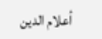أعلام الدين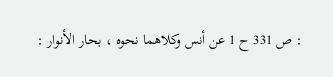: ص 331 ح 1 عن أنس وكلاهما نحوه ، بحار الأنوار :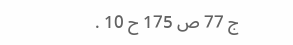ج 77 ص 175 ح 10 .